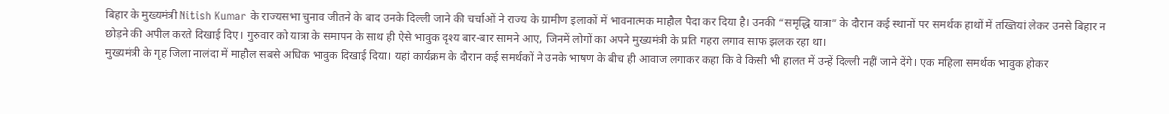बिहार के मुख्यमंत्री Nitish Kumar के राज्यसभा चुनाव जीतने के बाद उनके दिल्ली जाने की चर्चाओं ने राज्य के ग्रामीण इलाकों में भावनात्मक माहौल पैदा कर दिया है। उनकी “समृद्धि यात्रा” के दौरान कई स्थानों पर समर्थक हाथों में तख्तियां लेकर उनसे बिहार न छोड़ने की अपील करते दिखाई दिए। गुरुवार को यात्रा के समापन के साथ ही ऐसे भावुक दृश्य बार-बार सामने आए, जिनमें लोगों का अपने मुख्यमंत्री के प्रति गहरा लगाव साफ झलक रहा था।
मुख्यमंत्री के गृह जिला नालंदा में माहौल सबसे अधिक भावुक दिखाई दिया। यहां कार्यक्रम के दौरान कई समर्थकों ने उनके भाषण के बीच ही आवाज लगाकर कहा कि वे किसी भी हालत में उन्हें दिल्ली नहीं जाने देंगे। एक महिला समर्थक भावुक होकर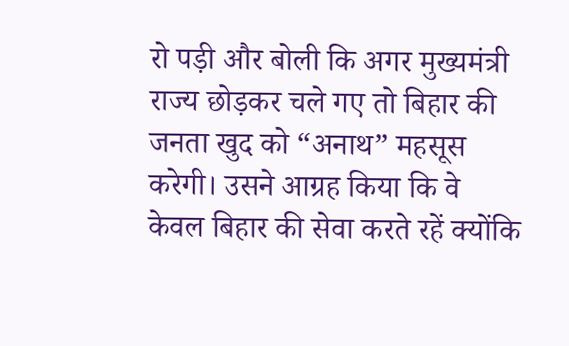रो पड़ी और बोली कि अगर मुख्यमंत्री राज्य छोड़कर चले गए तो बिहार की जनता खुद को “अनाथ” महसूस करेगी। उसने आग्रह किया कि वे केवल बिहार की सेवा करते रहें क्योंकि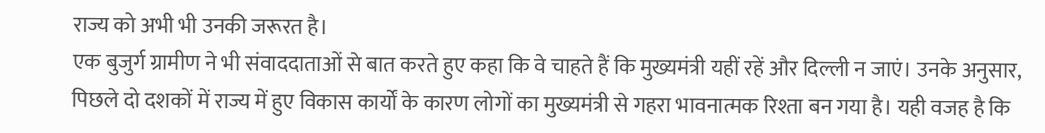राज्य को अभी भी उनकी जरूरत है।
एक बुजुर्ग ग्रामीण ने भी संवाददाताओं से बात करते हुए कहा कि वे चाहते हैं कि मुख्यमंत्री यहीं रहें और दिल्ली न जाएं। उनके अनुसार, पिछले दो दशकों में राज्य में हुए विकास कार्यों के कारण लोगों का मुख्यमंत्री से गहरा भावनात्मक रिश्ता बन गया है। यही वजह है कि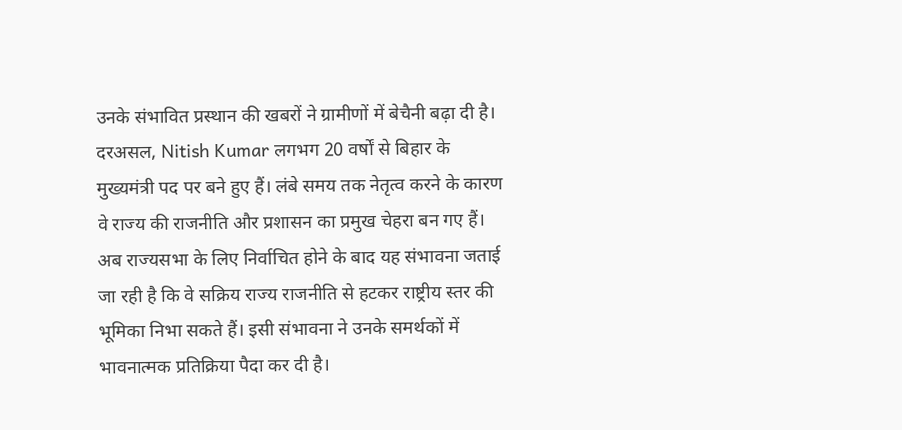उनके संभावित प्रस्थान की खबरों ने ग्रामीणों में बेचैनी बढ़ा दी है।
दरअसल, Nitish Kumar लगभग 20 वर्षों से बिहार के मुख्यमंत्री पद पर बने हुए हैं। लंबे समय तक नेतृत्व करने के कारण वे राज्य की राजनीति और प्रशासन का प्रमुख चेहरा बन गए हैं। अब राज्यसभा के लिए निर्वाचित होने के बाद यह संभावना जताई जा रही है कि वे सक्रिय राज्य राजनीति से हटकर राष्ट्रीय स्तर की भूमिका निभा सकते हैं। इसी संभावना ने उनके समर्थकों में भावनात्मक प्रतिक्रिया पैदा कर दी है।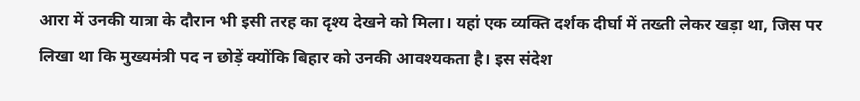आरा में उनकी यात्रा के दौरान भी इसी तरह का दृश्य देखने को मिला। यहां एक व्यक्ति दर्शक दीर्घा में तख्ती लेकर खड़ा था, जिस पर लिखा था कि मुख्यमंत्री पद न छोड़ें क्योंकि बिहार को उनकी आवश्यकता है। इस संदेश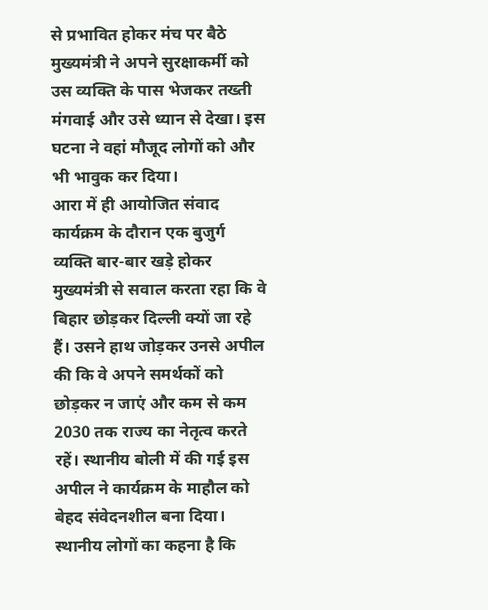से प्रभावित होकर मंच पर बैठे मुख्यमंत्री ने अपने सुरक्षाकर्मी को उस व्यक्ति के पास भेजकर तख्ती मंगवाई और उसे ध्यान से देखा। इस घटना ने वहां मौजूद लोगों को और भी भावुक कर दिया।
आरा में ही आयोजित संवाद कार्यक्रम के दौरान एक बुजुर्ग व्यक्ति बार-बार खड़े होकर मुख्यमंत्री से सवाल करता रहा कि वे बिहार छोड़कर दिल्ली क्यों जा रहे हैं। उसने हाथ जोड़कर उनसे अपील की कि वे अपने समर्थकों को छोड़कर न जाएं और कम से कम 2030 तक राज्य का नेतृत्व करते रहें। स्थानीय बोली में की गई इस अपील ने कार्यक्रम के माहौल को बेहद संवेदनशील बना दिया।
स्थानीय लोगों का कहना है कि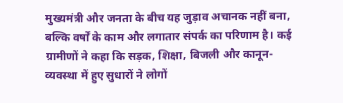मुख्यमंत्री और जनता के बीच यह जुड़ाव अचानक नहीं बना, बल्कि वर्षों के काम और लगातार संपर्क का परिणाम है। कई ग्रामीणों ने कहा कि सड़क, शिक्षा, बिजली और कानून-व्यवस्था में हुए सुधारों ने लोगों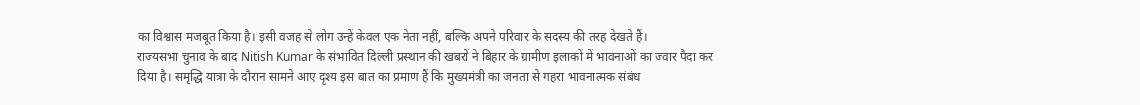का विश्वास मजबूत किया है। इसी वजह से लोग उन्हें केवल एक नेता नहीं, बल्कि अपने परिवार के सदस्य की तरह देखते हैं।
राज्यसभा चुनाव के बाद Nitish Kumar के संभावित दिल्ली प्रस्थान की खबरों ने बिहार के ग्रामीण इलाकों में भावनाओं का ज्वार पैदा कर दिया है। समृद्धि यात्रा के दौरान सामने आए दृश्य इस बात का प्रमाण हैं कि मुख्यमंत्री का जनता से गहरा भावनात्मक संबंध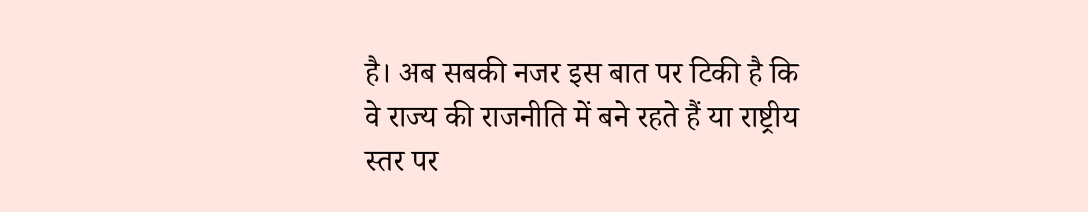है। अब सबकी नजर इस बात पर टिकी है कि वे राज्य की राजनीति में बने रहते हैं या राष्ट्रीय स्तर पर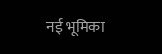नई भूमिका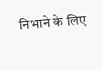निभाने के लिए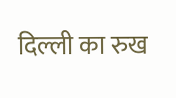दिल्ली का रुख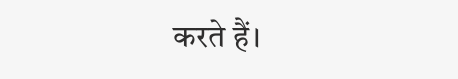करते हैं।